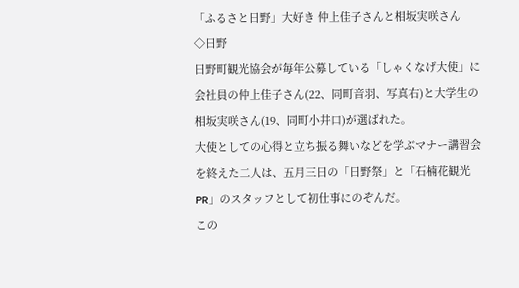「ふるさと日野」大好き 仲上佳子さんと相坂実咲さん
◇日野
日野町観光協会が毎年公募している「しゃくなげ大使」に会社員の仲上佳子さん(22、同町音羽、写真右)と大学生の相坂実咲さん(19、同町小井口)が選ばれた。
大使としての心得と立ち振る舞いなどを学ぶマナー講習会を終えた二人は、五月三日の「日野祭」と「石楠花観光PR」のスタッフとして初仕事にのぞんだ。
この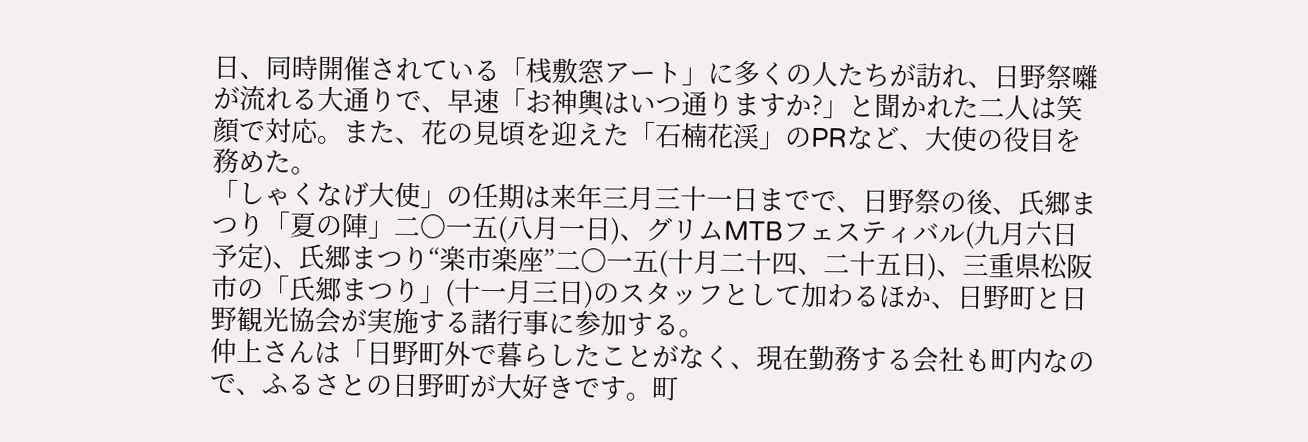日、同時開催されている「桟敷窓アート」に多くの人たちが訪れ、日野祭囃が流れる大通りで、早速「お神輿はいつ通りますか?」と聞かれた二人は笑顔で対応。また、花の見頃を迎えた「石楠花渓」のPRなど、大使の役目を務めた。
「しゃくなげ大使」の任期は来年三月三十一日までで、日野祭の後、氏郷まつり「夏の陣」二〇一五(八月一日)、グリムMTBフェスティバル(九月六日予定)、氏郷まつり“楽市楽座”二〇一五(十月二十四、二十五日)、三重県松阪市の「氏郷まつり」(十一月三日)のスタッフとして加わるほか、日野町と日野観光協会が実施する諸行事に参加する。
仲上さんは「日野町外で暮らしたことがなく、現在勤務する会社も町内なので、ふるさとの日野町が大好きです。町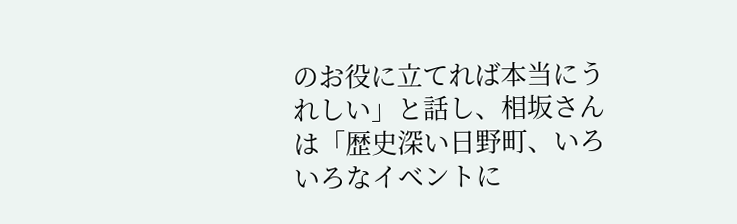のお役に立てれば本当にうれしい」と話し、相坂さんは「歴史深い日野町、いろいろなイベントに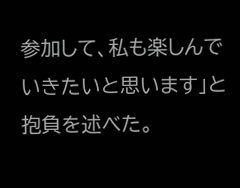参加して、私も楽しんでいきたいと思います」と抱負を述べた。